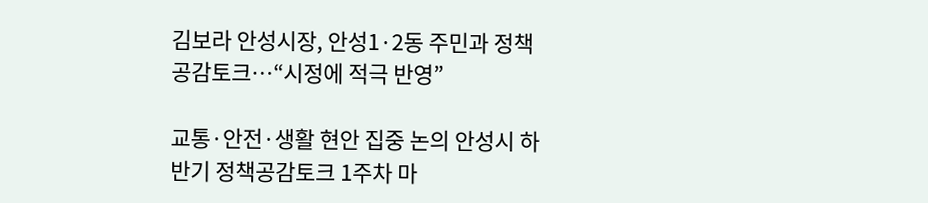김보라 안성시장, 안성1·2동 주민과 정책공감토크…“시정에 적극 반영”

교통·안전·생활 현안 집중 논의 안성시 하반기 정책공감토크 1주차 마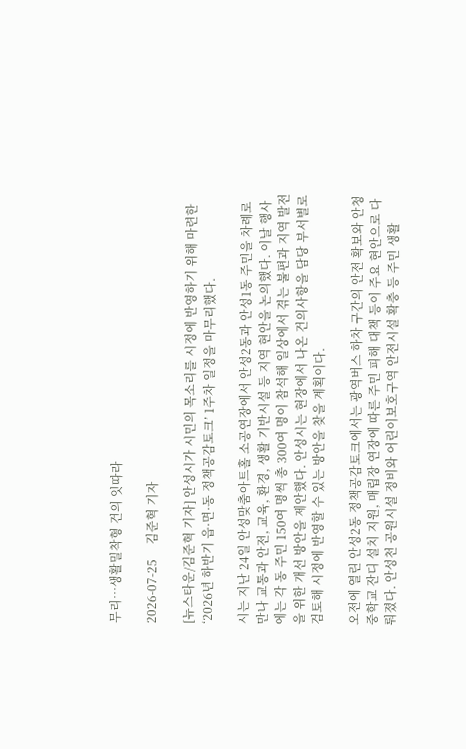무리…생활밀착형 건의 잇따라

2026-07-25     김준혁 기자

[뉴스타운/김준혁 기자] 안성시가 시민의 목소리를 시정에 반영하기 위해 마련한 ‘2026년 하반기 읍·면·동 정책공감토크’ 1주차 일정을 마무리했다.

시는 지난 24일 안성맞춤아트홀 소공연장에서 안성2동과 안성1동 주민을 차례로 만나 교통과 안전, 교육, 환경, 생활 기반시설 등 지역 현안을 논의했다. 이날 행사에는 각 동 주민 150여 명씩 총 300여 명이 참석해 일상에서 겪는 불편과 지역 발전을 위한 개선 방안을 제안했다. 안성시는 현장에서 나온 건의사항을 담당 부서별로 검토해 시정에 반영할 수 있는 방안을 찾을 계획이다.

오전에 열린 안성2동 정책공감토크에서는 광역버스 하차 구간의 안전 확보와 안청중학교 잔디 설치 지원, 매립장 연장에 따른 주민 피해 대책 등이 주요 현안으로 다뤄졌다. 안성천 공원시설 정비와 어린이보호구역 안전시설 확충 등 주민 생활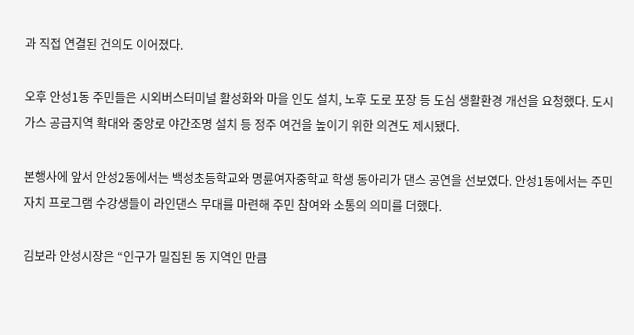과 직접 연결된 건의도 이어졌다.

오후 안성1동 주민들은 시외버스터미널 활성화와 마을 인도 설치, 노후 도로 포장 등 도심 생활환경 개선을 요청했다. 도시가스 공급지역 확대와 중앙로 야간조명 설치 등 정주 여건을 높이기 위한 의견도 제시됐다.

본행사에 앞서 안성2동에서는 백성초등학교와 명륜여자중학교 학생 동아리가 댄스 공연을 선보였다. 안성1동에서는 주민자치 프로그램 수강생들이 라인댄스 무대를 마련해 주민 참여와 소통의 의미를 더했다.

김보라 안성시장은 “인구가 밀집된 동 지역인 만큼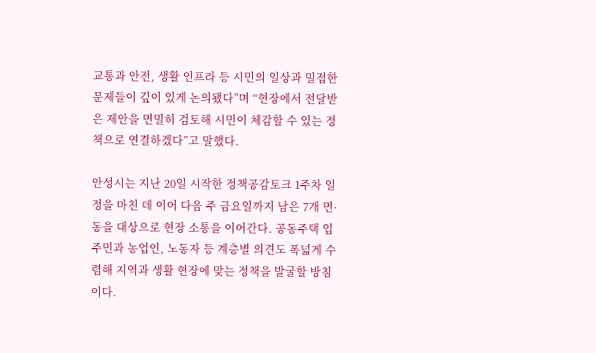교통과 안전, 생활 인프라 등 시민의 일상과 밀접한 문제들이 깊이 있게 논의됐다”며 “현장에서 전달받은 제안을 면밀히 검토해 시민이 체감할 수 있는 정책으로 연결하겠다”고 말했다.

안성시는 지난 20일 시작한 정책공감토크 1주차 일정을 마친 데 이어 다음 주 금요일까지 남은 7개 면·동을 대상으로 현장 소통을 이어간다. 공동주택 입주민과 농업인, 노동자 등 계층별 의견도 폭넓게 수렴해 지역과 생활 현장에 맞는 정책을 발굴할 방침이다.